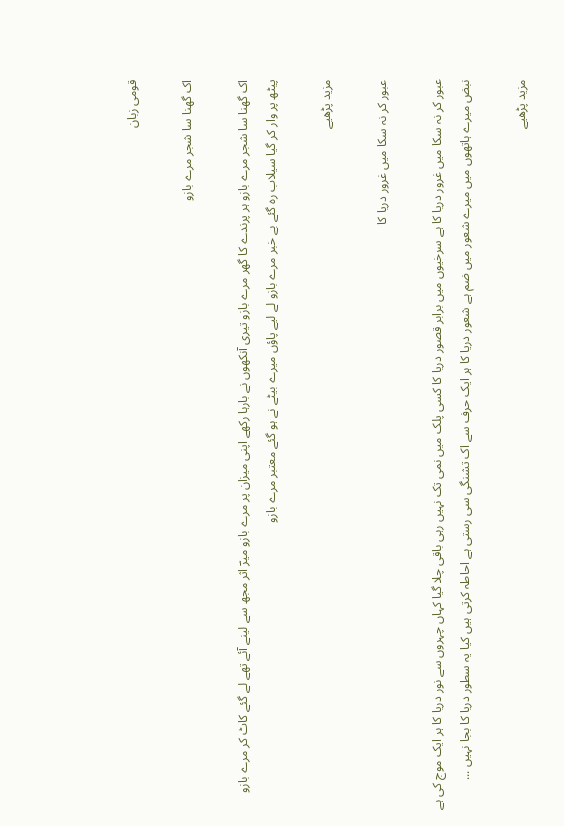قومی زبان

اک گھنا سا شجر مرے بازو

اک گھنا سا شجر مرے بازو ہر پرندے کا گھر مرے بازو تیری آنکھوں نے بارہا رکھے اپنی میزان پر مرے بازو میرؔ اثر مجھ سے لینے آئے تھے لے گئے کاٹ کر مرے بازو پیٹھ پر وار کر گیا سیلاب رہ گئے بے خبر مرے بازو لے لیے پاؤں میرے بیٹے نے ہو گئے معتبر مرے بازو

مزید پڑھیے

عبور کر نہ سکا میں غرور دریا کا

عبور کر نہ سکا میں غرور دریا کا ہے سرخیوں میں برابر قصور دریا کا کسی پلک میں نمی تک نہیں رہی باقی چلا گیا کہاں چہروں سے نور دریا کا ہر ایک موج کی ہے نبض میرے ہاتھوں میں میرے شعور میں ضم ہے شعور دریا کا ہر ایک حرف سے اک تشنگی سی رستی ہے احاطہ کرتی ہیں کیا یہ سطور دریا کا بجا نہیں ...

مزید پڑھیے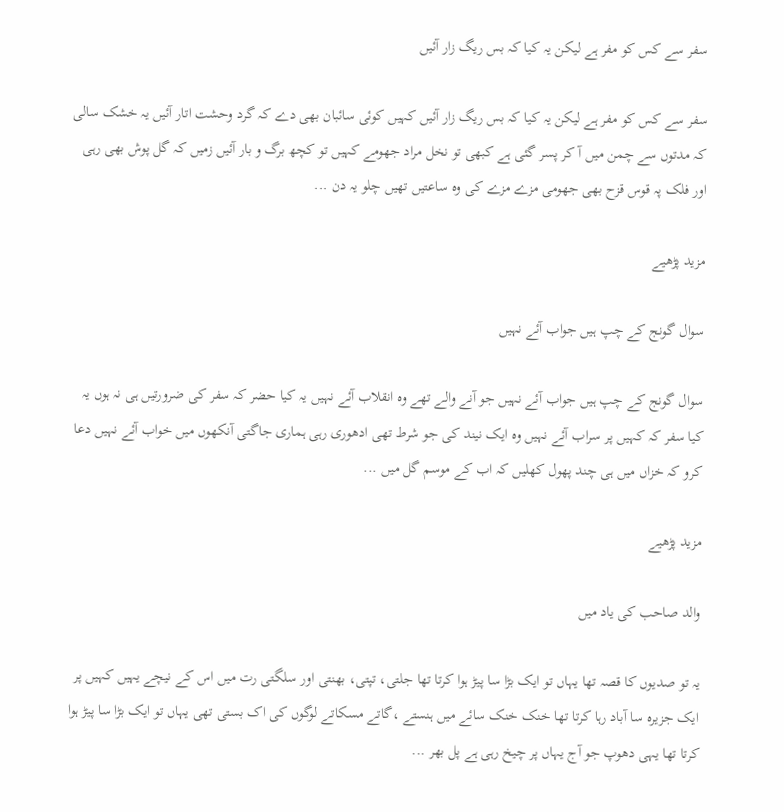سفر سے کس کو مفر ہے لیکن یہ کیا کہ بس ریگ زار آئیں

سفر سے کس کو مفر ہے لیکن یہ کیا کہ بس ریگ زار آئیں کہیں کوئی سائبان بھی دے کہ گرد وحشت اتار آئیں یہ خشک سالی کہ مدتوں سے چمن میں آ کر پسر گئی ہے کبھی تو نخل مراد جھومے کہیں تو کچھ برگ و بار آئیں زمیں کہ گل پوش بھی رہی اور فلک پہ قوس قزح بھی جھومی مزے مزے کی وہ ساعتیں تھیں چلو یہ دن ...

مزید پڑھیے

سوال گونج کے چپ ہیں جواب آئے نہیں

سوال گونج کے چپ ہیں جواب آئے نہیں جو آنے والے تھے وہ انقلاب آئے نہیں یہ کیا حضر کہ سفر کی ضرورتیں ہی نہ ہوں یہ کیا سفر کہ کہیں پر سراب آئے نہیں وہ ایک نیند کی جو شرط تھی ادھوری رہی ہماری جاگتی آنکھوں میں خواب آئے نہیں دعا کرو کہ خزاں میں ہی چند پھول کھلیں کہ اب کے موسم گل میں ...

مزید پڑھیے

والد صاحب کی یاد میں

یہ تو صدیوں کا قصہ تھا یہاں تو ایک بڑا سا پیڑ ہوا کرتا تھا جلتی، تپتی، بھنتی اور سلگتی رت میں اس کے نیچے یہیں کہیں پر ایک جزیرہ سا آباد رہا کرتا تھا خنک خنک سائے میں ہنستے ،گاتے مسکاتے لوگوں کی اک بستی تھی یہاں تو ایک بڑا سا پیڑ ہوا کرتا تھا یہی دھوپ جو آج یہاں پر چیخ رہی ہے پل بھر ...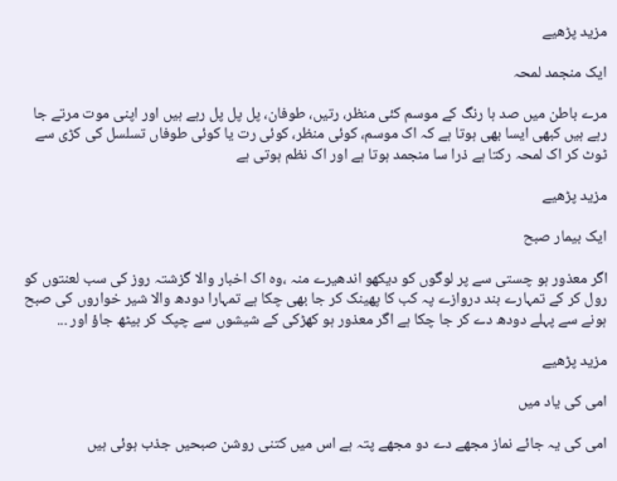مزید پڑھیے

ایک منجمد لمحہ

مرے باطن میں صد ہا رنگ کے موسم کئی منظر، رتیں، طوفان، پل پل پل رہے ہیں اور اپنی موت مرتے جا رہے ہیں کبھی ایسا بھی ہوتا ہے کہ اک موسم، کوئی منظر، کوئی رت یا کوئی طوفاں تسلسل کی کڑی سے ٹوٹ کر اک لمحہ رکتا ہے ذرا سا منجمد ہوتا ہے اور اک نظم ہوتی ہے

مزید پڑھیے

ایک بیمار صبح

اگر معذور ہو چستی سے پر لوگوں کو دیکھو اندھیرے منہ ،وہ اک اخبار والا گزشتہ روز کی سب لعنتوں کو رول کر کے تمہارے بند دروازے پہ کب کا پھینک کر جا بھی چکا ہے تمہارا دودھ والا شیر خواروں کی صبح ہونے سے پہلے دودھ دے کر جا چکا ہے اگر معذور ہو کھڑکی کے شیشوں سے چپک کر بیٹھ جاؤ اور ...

مزید پڑھیے

امی کی یاد میں

امی کی یہ جائے نماز مجھے دے دو مجھے پتہ ہے اس میں کتنی روشن صبحیں جذب ہوئی ہیں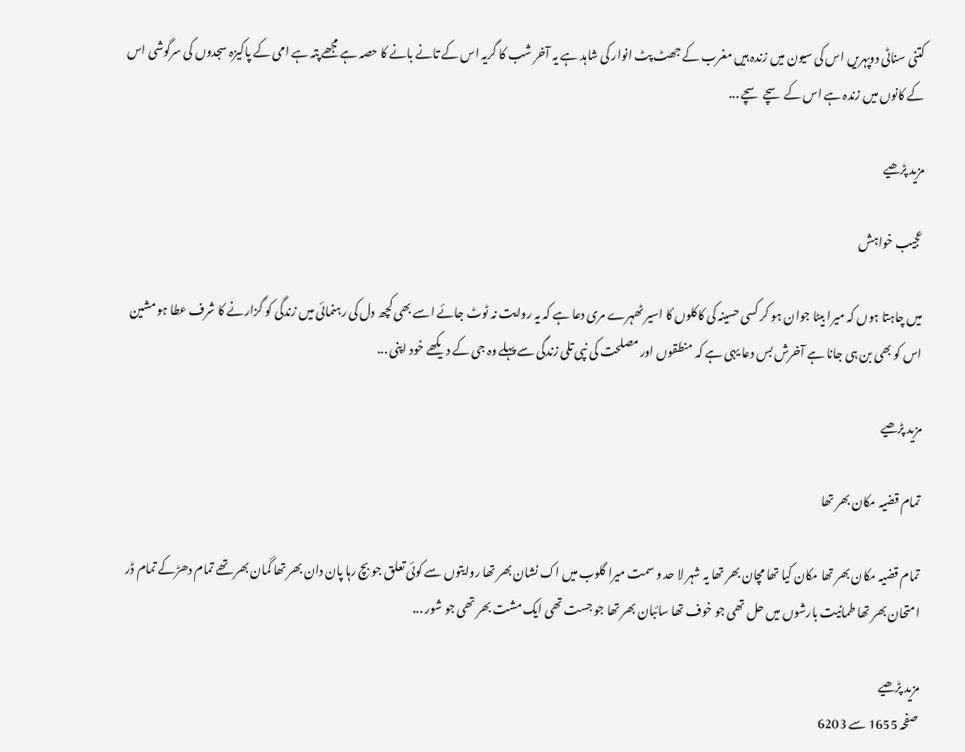کتنی سناٹی دوپہریں اس کی سیون میں زندہ ہیں مغرب کے جھٹ پٹ انوار کی شاہد ہے یہ آخر شب کا گریہ اس کے تانے بانے کا حصہ ہے مجھے پتہ ہے امی کے پاکیزہ سجدوں کی سرگوشی اس کے کانوں میں زندہ ہے اس کے سچے سچے ...

مزید پڑھیے

عجیب خواہش

میں چاہتا ہوں کہ میرا بیٹا جوان ہو کر کسی حسینہ کی کاکلوں کا اسیر ٹھہرے مری دعا ہے کہ یہ روایت نہ ٹوٹ جائے اسے بھی کچھ دل کی رہنمائی میں زندگی کو گزارنے کا شرف عطا ہو مشین اس کو بھی بن ہی جانا ہے آخرش بس دعا یہی ہے کہ منطقوں اور مصلحت کی نپی تلی زندگی سے پہلے وہ جی کے دیکھے خود اپنی ...

مزید پڑھیے

تمام قضیہ مکان بھر تھا

تمام قضیہ مکان بھر تھا مکان کیا تھا مچان بھر تھا یہ شہر لا حد و سمت میرا گلوب میں اک نشان بھر تھا روایتوں سے کوئی تعلق جو بچ رہا پان دان بھر تھا گمان بھر تھے تمام دھڑکے تمام ڈر امتحان بھر تھا طمانیت بارشوں میں حل تھی جو خوف تھا سائبان بھر تھا جو جست تھی ایک مشت بھر تھی جو شور ...

مزید پڑھیے
صفحہ 1655 سے 6203